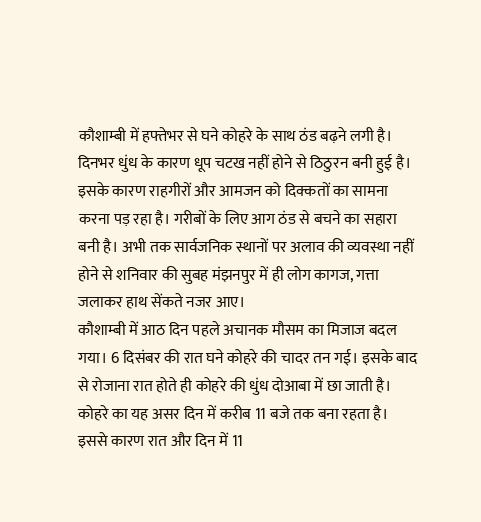कौशाम्बी में हफ्तेभर से घने कोहरे के साथ ठंड बढ़ने लगी है। दिनभर धुंध के कारण धूप चटख नहीं होने से ठिठुरन बनी हुई है। इसके कारण राहगीरों और आमजन को दिक्कतों का सामना करना पड़ रहा है। गरीबों के लिए आग ठंड से बचने का सहारा बनी है। अभी तक सार्वजनिक स्थानों पर अलाव की व्यवस्था नहीं होने से शनिवार की सुबह मंझनपुर में ही लोग कागज, गत्ता जलाकर हाथ सेंकते नजर आए।
कौशाम्बी में आठ दिन पहले अचानक मौसम का मिजाज बदल गया। 6 दिसंबर की रात घने कोहरे की चादर तन गई। इसके बाद से रोजाना रात होते ही कोहरे की धुंध दोआबा में छा जाती है। कोहरे का यह असर दिन में करीब 11 बजे तक बना रहता है। इससे कारण रात और दिन में 11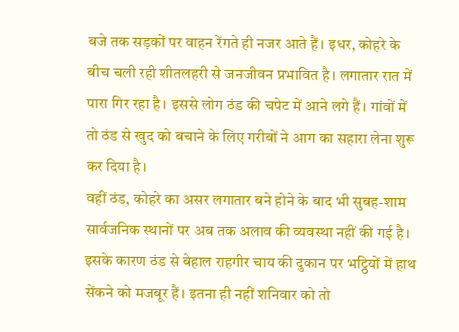बजे तक सड़कों पर वाहन रेंगते ही नजर आते हैं। इधर, कोहरे के बीच चली रही शीतलहरी से जनजीवन प्रभावित है। लगातार रात में पारा गिर रहा है। इससे लोग ठंड की चपेट में आने लगे हैं। गांवों में तो ठंड से खुद को बचाने के लिए गरीबों ने आग का सहारा लेना शुरू कर दिया है।
वहीं ठंड, कोहरे का असर लगातार बने होने के बाद भी सुबह-शाम सार्वजनिक स्थानों पर अब तक अलाव की व्यवस्था नहीं की गई है। इसके कारण ठंड से बेहाल राहगीर चाय की दुकान पर भट्ठियों में हाथ सेंकने को मजबूर हैं। इतना ही नहीं शनिवार को तो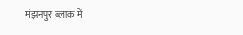मंझनपुर ब्लाक में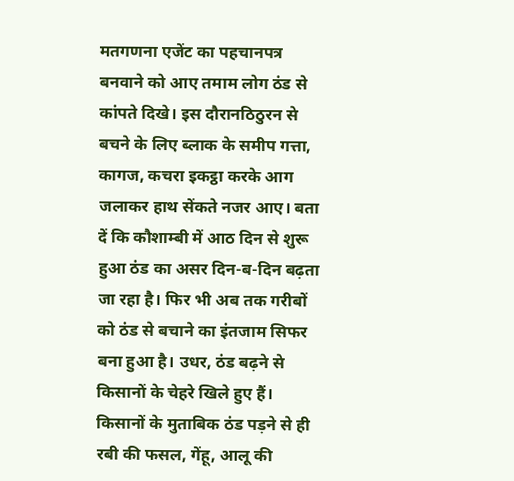मतगणना एजेंट का पहचानपत्र बनवाने को आए तमाम लोग ठंड से कांपते दिखे। इस दौरानठिठुरन से बचने के लिए ब्लाक के समीप गत्ता, कागज, कचरा इकट्ठा करके आग जलाकर हाथ सेंकते नजर आए। बता दें कि कौशाम्बी में आठ दिन से शुरू हुआ ठंड का असर दिन-ब-दिन बढ़ता जा रहा है। फिर भी अब तक गरीबों को ठंड से बचाने का इंतजाम सिफर बना हुआ है। उधर, ठंड बढ़ने से किसानों के चेहरे खिले हुए हैं। किसानों के मुताबिक ठंड पड़ने से ही रबी की फसल, गेंहू, आलू की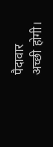पैदावार अच्छी होगी।